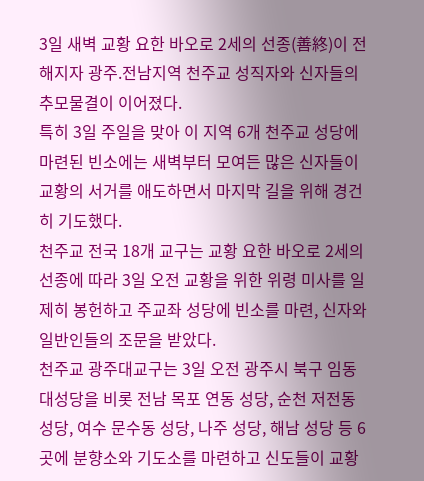3일 새벽 교황 요한 바오로 2세의 선종(善終)이 전해지자 광주.전남지역 천주교 성직자와 신자들의 추모물결이 이어졌다.
특히 3일 주일을 맞아 이 지역 6개 천주교 성당에 마련된 빈소에는 새벽부터 모여든 많은 신자들이 교황의 서거를 애도하면서 마지막 길을 위해 경건히 기도했다.
천주교 전국 18개 교구는 교황 요한 바오로 2세의 선종에 따라 3일 오전 교황을 위한 위령 미사를 일제히 봉헌하고 주교좌 성당에 빈소를 마련, 신자와 일반인들의 조문을 받았다.
천주교 광주대교구는 3일 오전 광주시 북구 임동 대성당을 비롯 전남 목포 연동 성당, 순천 저전동 성당, 여수 문수동 성당, 나주 성당, 해남 성당 등 6곳에 분향소와 기도소를 마련하고 신도들이 교황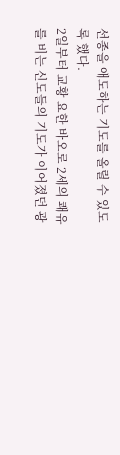선종을 애도하는 기도를 올릴 수 있도록 했다.
2일부터 교황 요한 바오로 2세의 쾌유를 비는 신도들의 기도가 이어졌던 광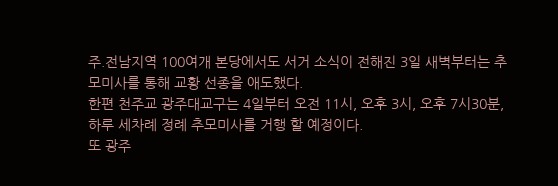주.전남지역 100여개 본당에서도 서거 소식이 전해진 3일 새벽부터는 추모미사를 통해 교황 선종을 애도했다.
한편 천주교 광주대교구는 4일부터 오전 11시, 오후 3시, 오후 7시30분, 하루 세차례 정례 추모미사를 거행 할 예정이다.
또 광주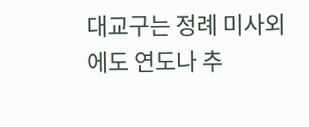대교구는 정례 미사외에도 연도나 추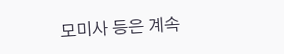모미사 등은 계속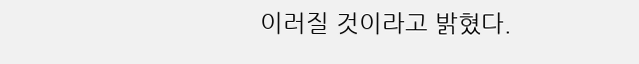이러질 것이라고 밝혔다.